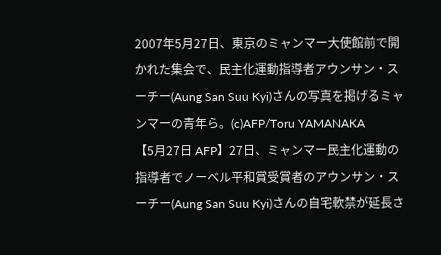2007年5月27日、東京のミャンマー大使館前で開かれた集会で、民主化運動指導者アウンサン・スーチー(Aung San Suu Kyi)さんの写真を掲げるミャンマーの青年ら。(c)AFP/Toru YAMANAKA
【5月27日 AFP】27日、ミャンマー民主化運動の指導者でノーベル平和賞受賞者のアウンサン・スーチー(Aung San Suu Kyi)さんの自宅軟禁が延長さ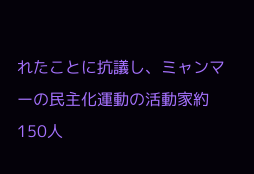れたことに抗議し、ミャンマーの民主化運動の活動家約150人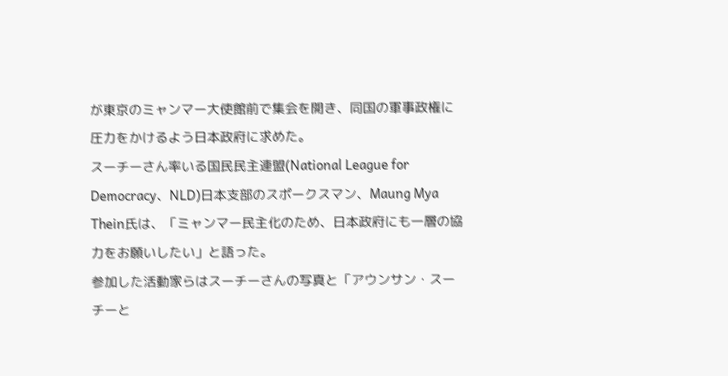が東京のミャンマー大使館前で集会を開き、同国の軍事政権に圧力をかけるよう日本政府に求めた。
スーチーさん率いる国民民主連盟(National League for Democracy、NLD)日本支部のスポークスマン、Maung Mya Thein氏は、「ミャンマー民主化のため、日本政府にも一層の協力をお願いしたい」と語った。
参加した活動家らはスーチーさんの写真と「アウンサン・スーチーと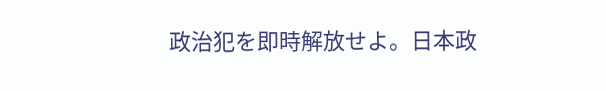政治犯を即時解放せよ。日本政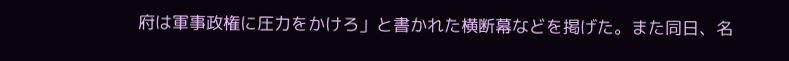府は軍事政権に圧力をかけろ」と書かれた横断幕などを掲げた。また同日、名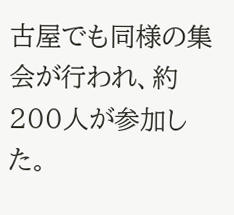古屋でも同様の集会が行われ、約200人が参加した。